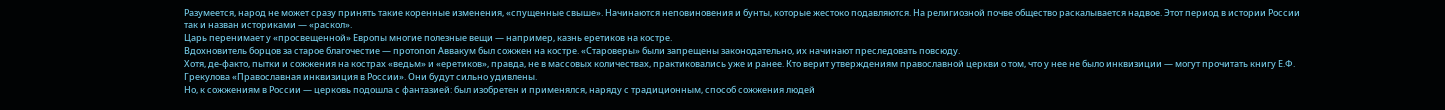Разумеется, народ не может сразу принять такие коренные изменения, «спущенные свыше». Начинаются неповиновения и бунты, которые жестоко подавляются. На религиозной почве общество раскалывается надвое. Этот период в истории России так и назван историками — «раскол».
Царь перенимает у «просвещенной» Европы многие полезные вещи — например, казнь еретиков на костре.
Вдохновитель борцов за старое благочестие — протопоп Аввакум был сожжен на костре. «Староверы» были запрещены законодательно, их начинают преследовать повсюду.
Хотя, де-факто, пытки и сожжения на кострах «ведьм» и «еретиков», правда, не в массовых количествах, практиковались уже и ранее. Кто верит утверждениям православной церкви о том, что у нее не было инквизиции — могут прочитать книгу Е.Ф. Грекулова «Православная инквизиция в России». Они будут сильно удивлены.
Но, к сожжениям в России — церковь подошла с фантазией: был изобретен и применялся, наряду с традиционным, способ сожжения людей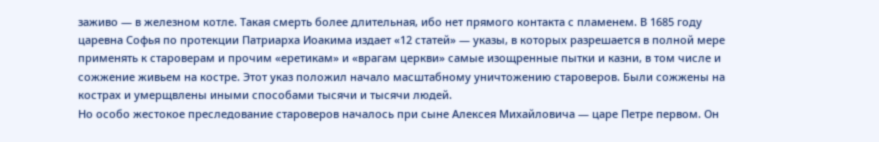заживо — в железном котле. Такая смерть более длительная, ибо нет прямого контакта с пламенем. В 1685 году царевна Софья по протекции Патриарха Иоакима издает «12 статей» — указы, в которых разрешается в полной мере применять к староверам и прочим «еретикам» и «врагам церкви» самые изощренные пытки и казни, в том числе и сожжение живьем на костре. Этот указ положил начало масштабному уничтожению староверов. Были сожжены на кострах и умерщвлены иными способами тысячи и тысячи людей.
Но особо жестокое преследование староверов началось при сыне Алексея Михайловича — царе Петре первом. Он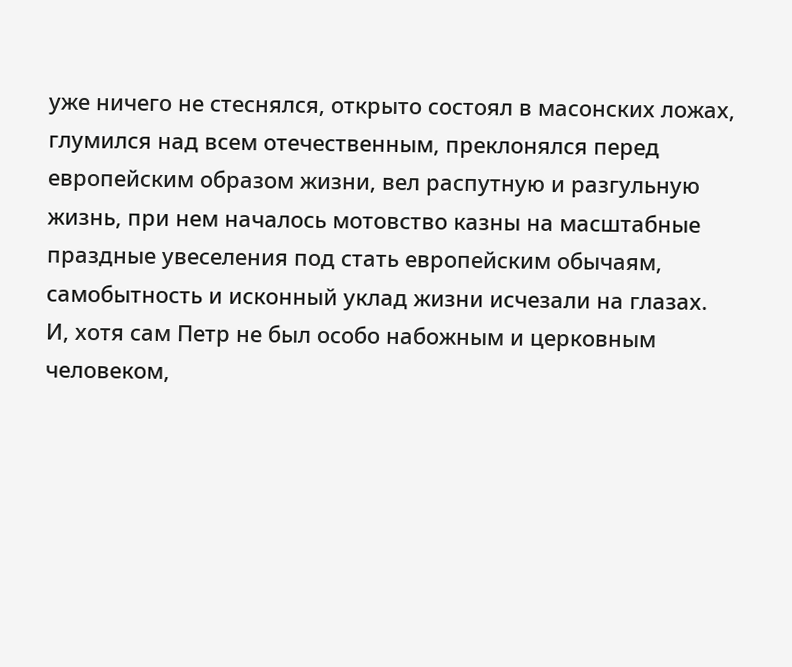уже ничего не стеснялся, открыто состоял в масонских ложах, глумился над всем отечественным, преклонялся перед европейским образом жизни, вел распутную и разгульную жизнь, при нем началось мотовство казны на масштабные праздные увеселения под стать европейским обычаям, самобытность и исконный уклад жизни исчезали на глазах.
И, хотя сам Петр не был особо набожным и церковным человеком,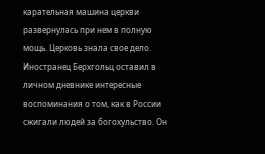карательная машина церкви развернулась при нем в полную мощь. Церковь знала свое дело. Иностранец Берхгольц оставил в личном дневнике интересные воспоминания о том, как в России сжигали людей за богохульство. Он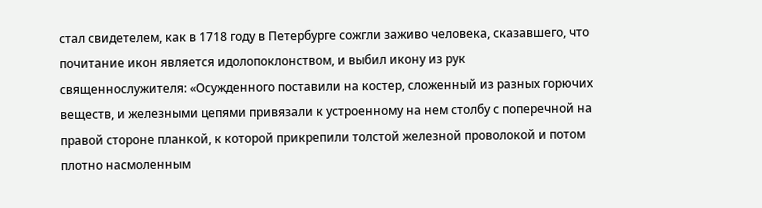стал свидетелем, как в 1718 году в Петербурге сожгли заживо человека, сказавшего, что почитание икон является идолопоклонством, и выбил икону из рук священнослужителя: «Осужденного поставили на костер, сложенный из разных горючих веществ, и железными цепями привязали к устроенному на нем столбу с поперечной на правой стороне планкой, к которой прикрепили толстой железной проволокой и потом плотно насмоленным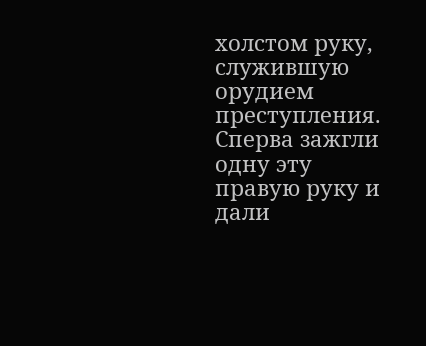холстом руку, служившую орудием преступления. Сперва зажгли одну эту правую руку и дали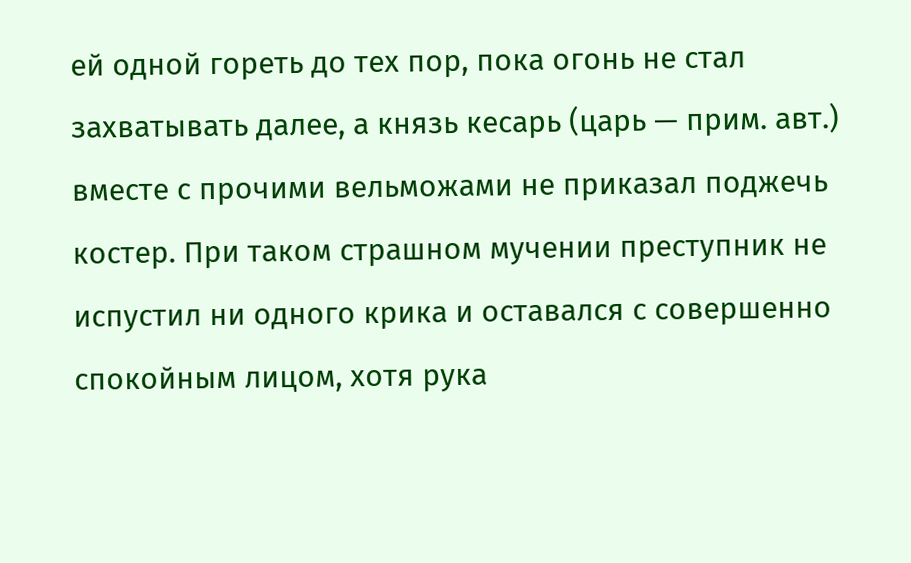ей одной гореть до тех пор, пока огонь не стал захватывать далее, а князь кесарь (царь — прим. авт.) вместе с прочими вельможами не приказал поджечь костер. При таком страшном мучении преступник не испустил ни одного крика и оставался с совершенно спокойным лицом, хотя рука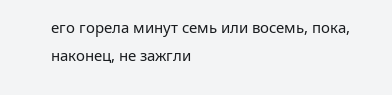его горела минут семь или восемь, пока, наконец, не зажгли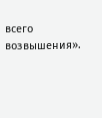всего возвышения».